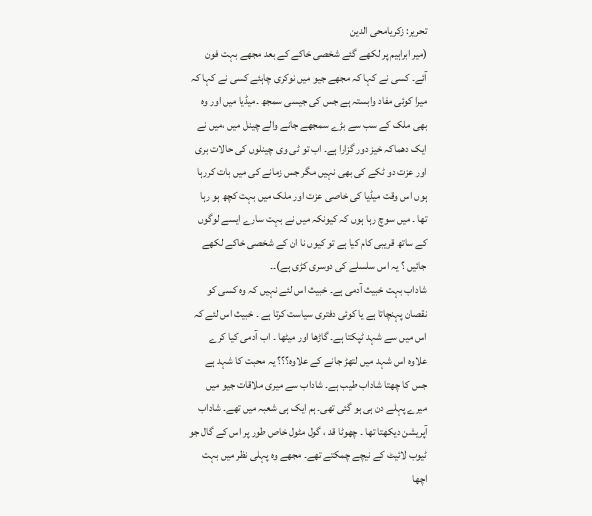تحریر: زکریامحی الدین
(میر ابراہیم پر لکھے گئے شخصی خاکے کے بعد مجھے بہت فون آئے۔ کسی نے کہا کہ مجھے جیو میں نوکری چاہئے کسی نے کہا کہ میرا کوئی مفاد وابستہ ہے جس کی جیسی سمجھ ۔میڈیا میں اور وہ بھی ملک کے سب سے بڑے سمجھے جانے والے چینل میں ،میں نے ایک دھماکہ خیز دور گزارا ہے۔ اب تو ٹی وی چینلوں کی حالات بری اور عزت دو ٹکے کی بھی نہیں مگر جس زمانے کی میں بات کررہا ہوں اس وقت میڈیا کی خاصی عزت اور ملک میں بہت کچھ ہو رہا تھا ۔ میں سوچ رہا ہوں کہ کیونکہ میں نے بہت سارے ایسے لوگوں کے ساتھ قریبی کام کیا ہے تو کیوں نا ان کے شخصی خاکے لکھے جائیں ؟ یہ اس سلسلے کی دوسری کڑی ہے)۔۔
شاداب بہت خبیث آدمی ہے۔ خبیث اس لئے نہیں کہ وہ کسی کو نقصان پہنچاتا ہے یا کوئی دفتری سیاست کرتا ہے ۔ خبیث اس لئے کہ اس میں سے شہد ٹپکتا ہے۔ گاڑھا اور میٹھا ۔ اب آدمی کیا کرے علاوہ اس شہد میں لتھڑ جانے کے علاوہ؟؟؟ یہ محبت کا شہد ہے جس کا چھتا شاداب طیب ہے۔ شاداب سے میری ملاقات جیو میں میرے پہلے دن ہی ہو گئی تھی۔ ہم ایک ہی شعبہ میں تھے۔ شاداب آپریشن دیکھتا تھا ۔ چھوٹا قد ، گول مٹول خاص طور پر اس کے گال جو ٹیوب لائیٹ کے نیچے چمکتے تھے۔ مجھے وہ پہلی نظر میں بہت اچھا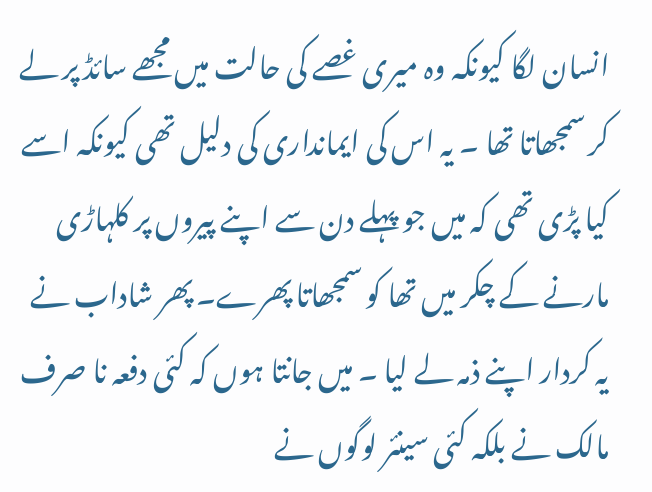انسان لگا کیونکہ وہ میری غصے کی حالت میں مجھے سائڈ پر لے کر سمجھاتا تھا ۔ یہ اس کی ایمانداری کی دلیل تھی کیونکہ اسے کیا پڑی تھی کہ میں جو پہلے دن سے اپنے پیروں پر کلہاڑی مارنے کے چکر میں تھا کو سمجھاتا پھرے۔ پھر شاداب نے یہ کردار اپنے ذمہ لے لیا ۔ میں جانتا ہوں کہ کئی دفعہ نا صرف مالک نے بلکہ کئی سینئر لوگوں نے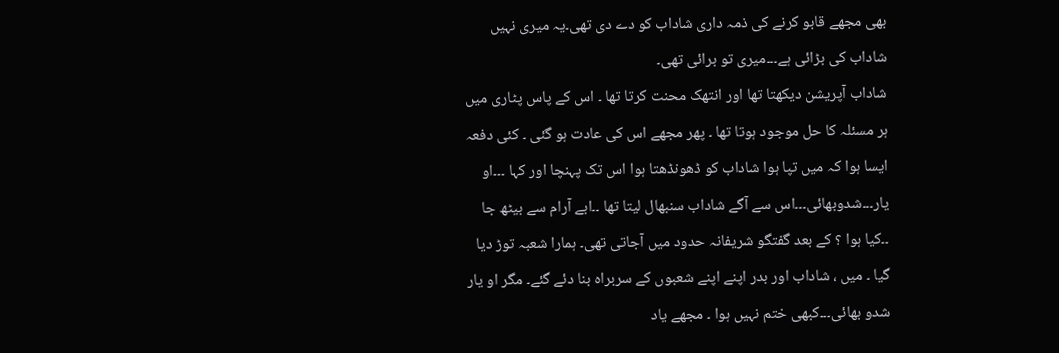بھی مجھے قابو کرنے کی ذمہ داری شاداب کو دے دی تھی۔یہ میری نہیں شاداب کی بڑائی ہے۔۔۔میری تو برائی تھی۔
شاداب آپریشن دیکھتا تھا اور انتھک محنت کرتا تھا ۔ اس کے پاس پٹاری میں ہر مسئلہ کا حل موجود ہوتا تھا ۔ پھر مجھے اس کی عادت ہو گئی ۔ کئی دفعہ ایسا ہوا کہ میں تپا ہوا شاداب کو ڈھونڈھتا ہوا اس تک پہنچا اور کہا ۔۔۔او یار۔۔۔شدوبھائی۔۔۔اس سے آگے شاداب سنبھال لیتا تھا ۔۔ابے آرام سے بیٹھ جا ۔۔کیا ہوا ؟ کے بعد گفتگو شریفانہ حدود میں آجاتی تھی۔ ہمارا شعبہ توڑ دیا گیا ۔ میں ، شاداب اور بدر اپنے اپنے شعبوں کے سربراہ بنا دئے گئے۔ مگر او یار شدو بھائی۔۔۔کبھی ختم نہیں ہوا ۔ مجھے یاد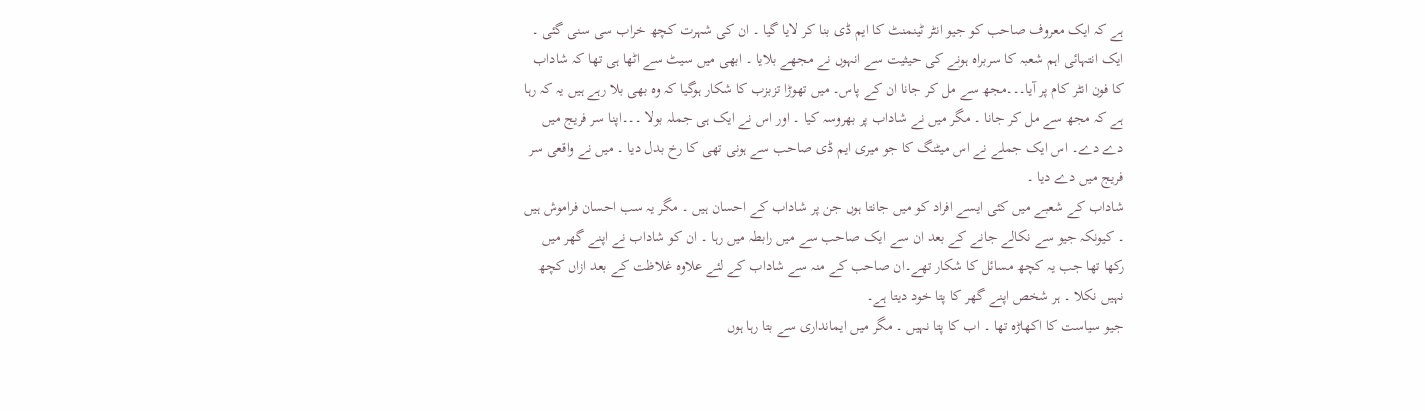ہے کہ ایک معروف صاحب کو جیو انٹر ٹینمنٹ کا ایم ڈی بنا کر لایا گیا ۔ ان کی شہرت کچھ خراب سی سنی گئی ۔ ایک انتہائی اہم شعبہ کا سربراہ ہونے کی حیثیت سے انہوں نے مجھے بلایا ۔ ابھی میں سیٹ سے اٹھا ہی تھا کہ شاداب کا فون انٹر کام پر آیا۔۔۔مجھ سے مل کر جانا ان کے پاس۔ میں تھوڑا تزبزب کا شکار ہوگیا کہ وہ بھی بلا رہے ہیں یہ کہ رہا ہے کہ مجھ سے مل کر جانا ۔ مگر میں نے شاداب پر بھروسہ کیا ۔ اور اس نے ایک ہی جملہ بولا ۔۔۔اپنا سر فریج میں دے دے۔ اس ایک جملے نے اس میٹنگ کا جو میری ایم ڈی صاحب سے ہونی تھی کا رخ بدل دیا ۔ میں نے واقعی سر فریج میں دے دیا ۔
شاداب کے شعبے میں کئی ایسے افراد کو میں جانتا ہوں جن پر شاداب کے احسان ہیں ۔ مگر یہ سب احسان فراموش ہیں ۔ کیونکہ جیو سے نکالے جانے کے بعد ان سے ایک صاحب سے میں رابطہ میں رہا ۔ ان کو شاداب نے اپنے گھر میں رکھا تھا جب یہ کچھ مسائل کا شکار تھے۔ان صاحب کے منہ سے شاداب کے لئے علاوہ غلاظت کے بعد ازاں کچھ نہیں نکلا ۔ ہر شخص اپنے گھر کا پتا خود دیتا ہے۔
جیو سیاست کا اکھاڑہ تھا ۔ اب کا پتا نہیں ۔ مگر میں ایمانداری سے بتا رہا ہوں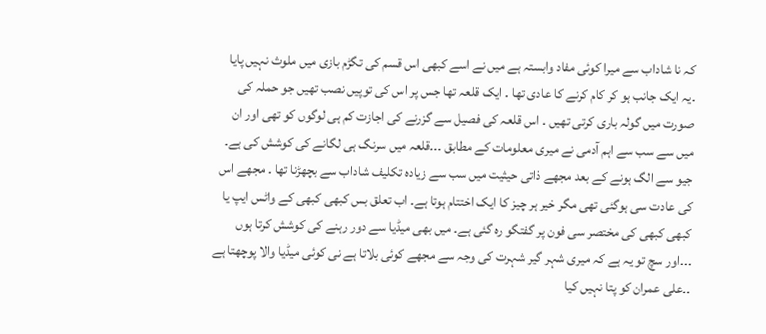کہ نا شاداب سے میرا کوئی مفاد وابستہ ہے میں نے اسے کبھی اس قسم کی تگڑم بازی میں ملوث نہیں پایا ۔یہ ایک جانب ہو کر کام کرنے کا عادی تھا ۔ ایک قلعہ تھا جس پر اس کی توپیں نصب تھیں جو حملہ کی صورت میں گولہ باری کرتی تھیں ۔ اس قلعہ کی فصیل سے گزرنے کی اجازت کم ہی لوگوں کو تھی اور ان میں سے سب سے اہم آدمی نے میری معلومات کے مطابق ۔۔۔قلعہ میں سرنگ ہی لگانے کی کوشش کی ہے۔ جیو سے الگ ہونے کے بعد مجھے ذاتی حیثیت میں سب سے زیادہ تکلیف شاداب سے بچھڑنا تھا ۔ مجھے اس کی عادت سی ہوگئی تھی مگر خیر ہر چیز کا ایک اختتام ہوتا ہے۔ اب تعلق بس کبھی کبھی کے واٹس ایپ یا کبھی کبھی کی مختصر سی فون پر گفتگو رہ گئی ہے۔ میں بھی میڈیا سے دور رہنے کی کوشش کرتا ہوں ۔۔۔اور سچ تو یہ ہے کہ میری شہر گیر شہرت کی وجہ سے مجھے کوئی بلاتا ہے نی کوئی میڈیا والا پوچھتا ہے ۔۔علی عمران کو پتا نہیں کیا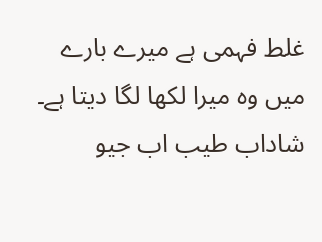غلط فہمی ہے میرے بارے میں وہ میرا لکھا لگا دیتا ہے۔
شاداب طیب اب جیو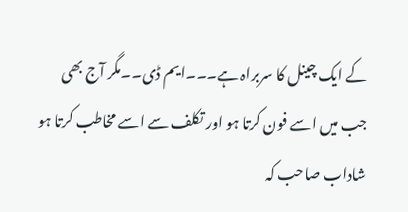کے ایک چینل کا سربراہ ہے۔۔۔ایم ڈی۔۔مگر آج بھی جب میں اسے فون کرتا ہو اور تکلف سے اسے مخاطب کرتا ہو شاداب صاحب کہ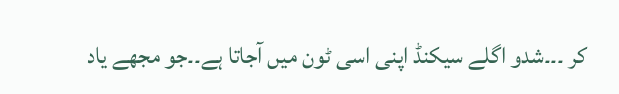کر ۔۔۔شدو اگلے سیکنڈ اپنی اسی ٹون میں آجاتا ہے۔۔جو مجھے یاد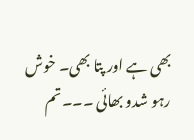بھی ہے اور پتا بھی۔ خوش رہو شدو بھائی ۔۔۔تم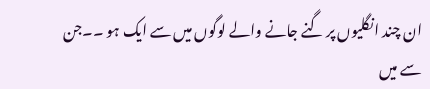ان چند انگلیوں پر گنے جانے والے لوگوں میں سے ایک ہو ۔۔جن سے میں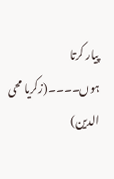پیار کرتا ہوں۔۔۔۔(زکریا محی الدین)